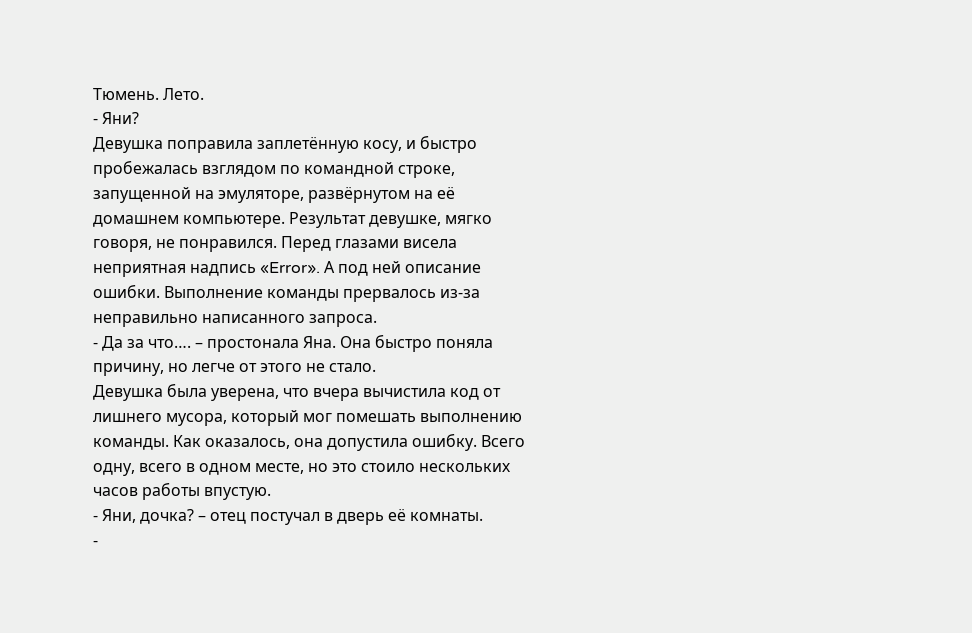Тюмень. Лето.
- Яни?
Девушка поправила заплетённую косу, и быстро пробежалась взглядом по командной строке, запущенной на эмуляторе, развёрнутом на её домашнем компьютере. Результат девушке, мягко говоря, не понравился. Перед глазами висела неприятная надпись «Error». А под ней описание ошибки. Выполнение команды прервалось из-за неправильно написанного запроса.
- Да за что…. – простонала Яна. Она быстро поняла причину, но легче от этого не стало.
Девушка была уверена, что вчера вычистила код от лишнего мусора, который мог помешать выполнению команды. Как оказалось, она допустила ошибку. Всего одну, всего в одном месте, но это стоило нескольких часов работы впустую.
- Яни, дочка? – отец постучал в дверь её комнаты.
-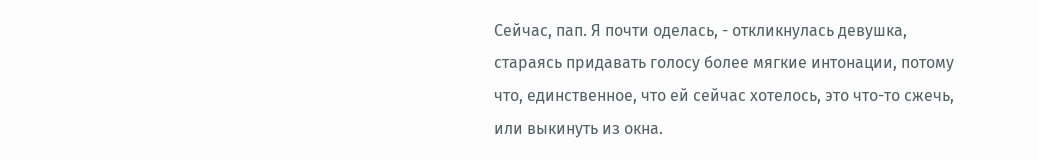Сейчас, пап. Я почти оделась, - откликнулась девушка, стараясь придавать голосу более мягкие интонации, потому что, единственное, что ей сейчас хотелось, это что-то сжечь, или выкинуть из окна.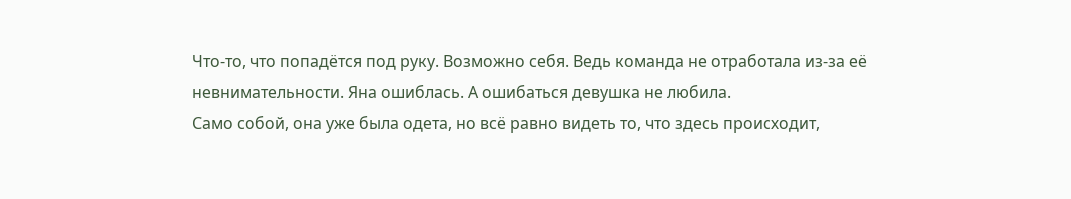Что-то, что попадётся под руку. Возможно себя. Ведь команда не отработала из-за её невнимательности. Яна ошиблась. А ошибаться девушка не любила.
Само собой, она уже была одета, но всё равно видеть то, что здесь происходит,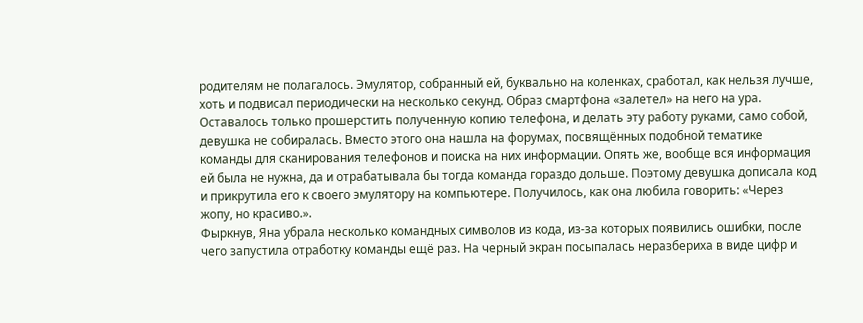родителям не полагалось. Эмулятор, собранный ей, буквально на коленках, сработал, как нельзя лучше, хоть и подвисал периодически на несколько секунд. Образ смартфона «залетел» на него на ура. Оставалось только прошерстить полученную копию телефона, и делать эту работу руками, само собой, девушка не собиралась. Вместо этого она нашла на форумах, посвящённых подобной тематике команды для сканирования телефонов и поиска на них информации. Опять же, вообще вся информация ей была не нужна, да и отрабатывала бы тогда команда гораздо дольше. Поэтому девушка дописала код и прикрутила его к своего эмулятору на компьютере. Получилось, как она любила говорить: «Через жопу, но красиво.».
Фыркнув, Яна убрала несколько командных символов из кода, из-за которых появились ошибки, после чего запустила отработку команды ещё раз. На черный экран посыпалась неразбериха в виде цифр и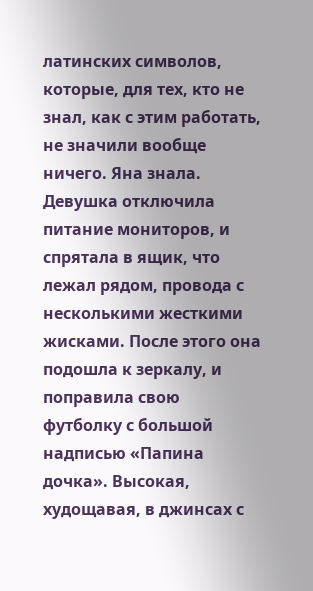латинских символов, которые, для тех, кто не знал, как с этим работать, не значили вообще ничего. Яна знала.
Девушка отключила питание мониторов, и спрятала в ящик, что лежал рядом, провода с несколькими жесткими жисками. После этого она подошла к зеркалу, и поправила свою футболку с большой надписью «Папина дочка». Высокая, худощавая, в джинсах с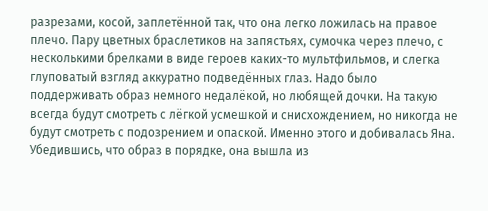разрезами, косой, заплетённой так, что она легко ложилась на правое плечо. Пару цветных браслетиков на запястьях, сумочка через плечо, с несколькими брелками в виде героев каких-то мультфильмов, и слегка глуповатый взгляд аккуратно подведённых глаз. Надо было поддерживать образ немного недалёкой, но любящей дочки. На такую всегда будут смотреть с лёгкой усмешкой и снисхождением, но никогда не будут смотреть с подозрением и опаской. Именно этого и добивалась Яна.
Убедившись, что образ в порядке, она вышла из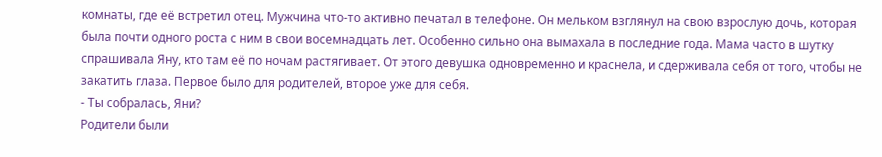комнаты, где её встретил отец. Мужчина что-то активно печатал в телефоне. Он мельком взглянул на свою взрослую дочь, которая была почти одного роста с ним в свои восемнадцать лет. Особенно сильно она вымахала в последние года. Мама часто в шутку спрашивала Яну, кто там её по ночам растягивает. От этого девушка одновременно и краснела, и сдерживала себя от того, чтобы не закатить глаза. Первое было для родителей, второе уже для себя.
- Ты собралась, Яни?
Родители были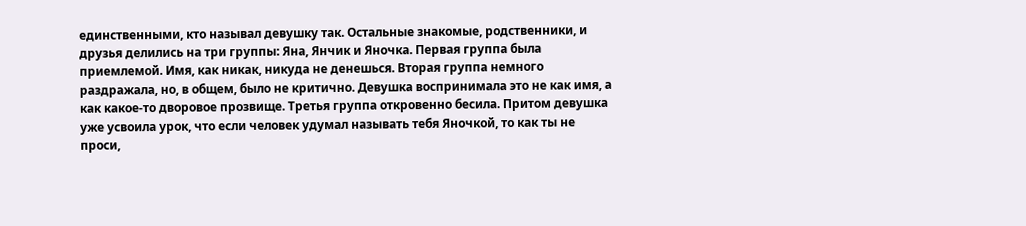единственными, кто называл девушку так. Остальные знакомые, родственники, и друзья делились на три группы: Яна, Янчик и Яночка. Первая группа была приемлемой. Имя, как никак, никуда не денешься. Вторая группа немного раздражала, но, в общем, было не критично. Девушка воспринимала это не как имя, а как какое-то дворовое прозвище. Третья группа откровенно бесила. Притом девушка уже усвоила урок, что если человек удумал называть тебя Яночкой, то как ты не проси,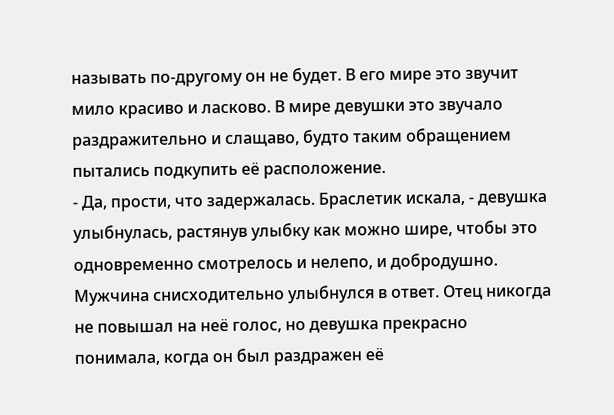называть по-другому он не будет. В его мире это звучит мило красиво и ласково. В мире девушки это звучало раздражительно и слащаво, будто таким обращением пытались подкупить её расположение.
- Да, прости, что задержалась. Браслетик искала, - девушка улыбнулась, растянув улыбку как можно шире, чтобы это одновременно смотрелось и нелепо, и добродушно.
Мужчина снисходительно улыбнулся в ответ. Отец никогда не повышал на неё голос, но девушка прекрасно понимала, когда он был раздражен её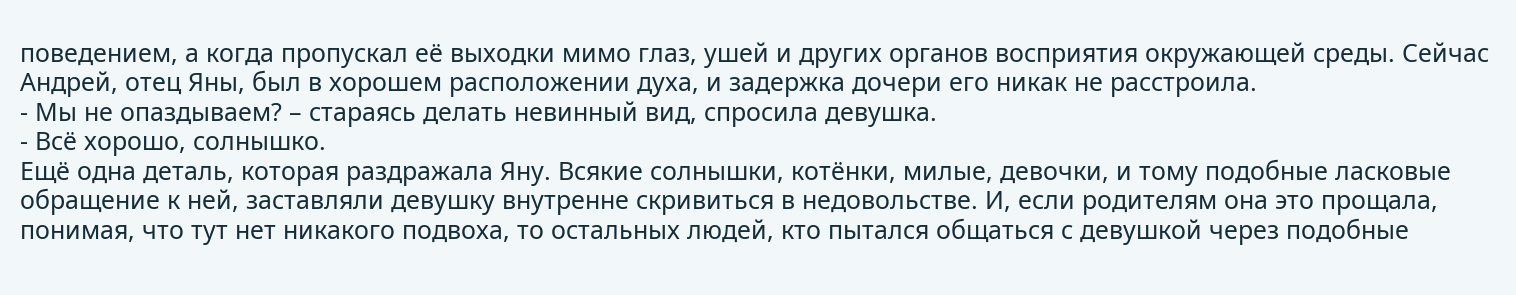поведением, а когда пропускал её выходки мимо глаз, ушей и других органов восприятия окружающей среды. Сейчас Андрей, отец Яны, был в хорошем расположении духа, и задержка дочери его никак не расстроила.
- Мы не опаздываем? – стараясь делать невинный вид, спросила девушка.
- Всё хорошо, солнышко.
Ещё одна деталь, которая раздражала Яну. Всякие солнышки, котёнки, милые, девочки, и тому подобные ласковые обращение к ней, заставляли девушку внутренне скривиться в недовольстве. И, если родителям она это прощала, понимая, что тут нет никакого подвоха, то остальных людей, кто пытался общаться с девушкой через подобные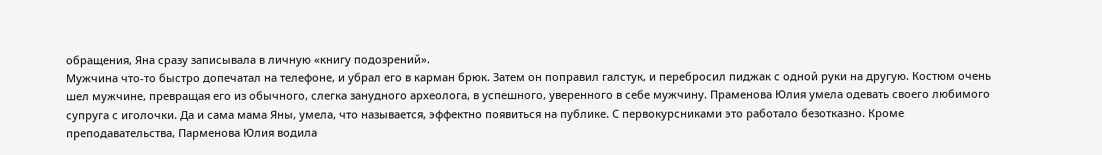обращения, Яна сразу записывала в личную «книгу подозрений».
Мужчина что-то быстро допечатал на телефоне, и убрал его в карман брюк. Затем он поправил галстук, и перебросил пиджак с одной руки на другую. Костюм очень шел мужчине, превращая его из обычного, слегка занудного археолога, в успешного, уверенного в себе мужчину. Праменова Юлия умела одевать своего любимого супруга с иголочки. Да и сама мама Яны, умела, что называется, эффектно появиться на публике. С первокурсниками это работало безотказно. Кроме преподавательства, Парменова Юлия водила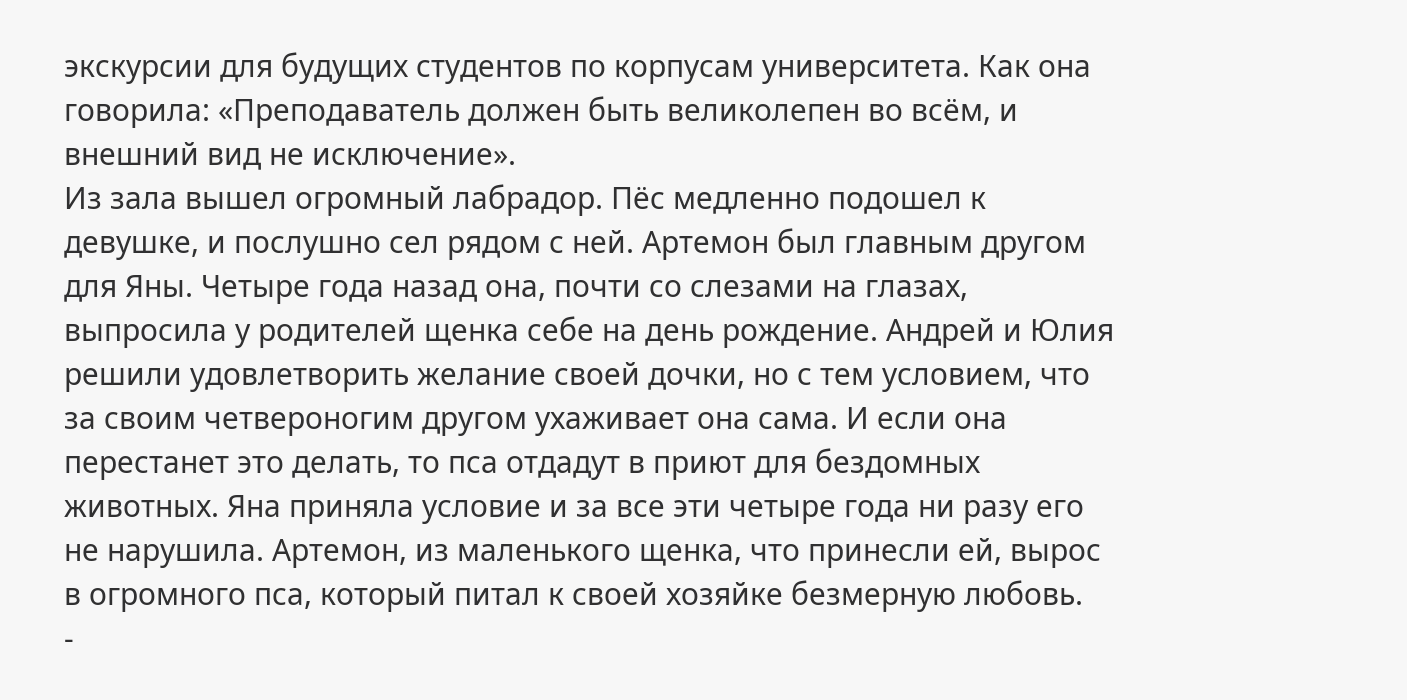экскурсии для будущих студентов по корпусам университета. Как она говорила: «Преподаватель должен быть великолепен во всём, и внешний вид не исключение».
Из зала вышел огромный лабрадор. Пёс медленно подошел к девушке, и послушно сел рядом с ней. Артемон был главным другом для Яны. Четыре года назад она, почти со слезами на глазах, выпросила у родителей щенка себе на день рождение. Андрей и Юлия решили удовлетворить желание своей дочки, но с тем условием, что за своим четвероногим другом ухаживает она сама. И если она перестанет это делать, то пса отдадут в приют для бездомных животных. Яна приняла условие и за все эти четыре года ни разу его не нарушила. Артемон, из маленького щенка, что принесли ей, вырос в огромного пса, который питал к своей хозяйке безмерную любовь.
-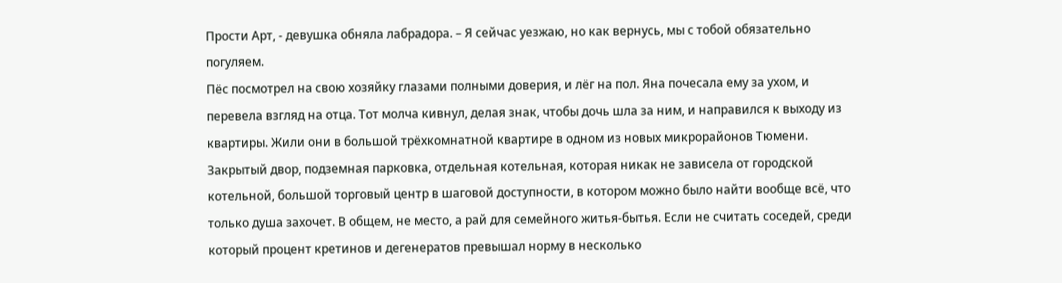Прости Арт, - девушка обняла лабрадора. – Я сейчас уезжаю, но как вернусь, мы с тобой обязательно погуляем.
Пёс посмотрел на свою хозяйку глазами полными доверия, и лёг на пол. Яна почесала ему за ухом, и перевела взгляд на отца. Тот молча кивнул, делая знак, чтобы дочь шла за ним, и направился к выходу из квартиры. Жили они в большой трёхкомнатной квартире в одном из новых микрорайонов Тюмени. Закрытый двор, подземная парковка, отдельная котельная, которая никак не зависела от городской котельной, большой торговый центр в шаговой доступности, в котором можно было найти вообще всё, что только душа захочет. В общем, не место, а рай для семейного житья-бытья. Если не считать соседей, среди который процент кретинов и дегенератов превышал норму в несколько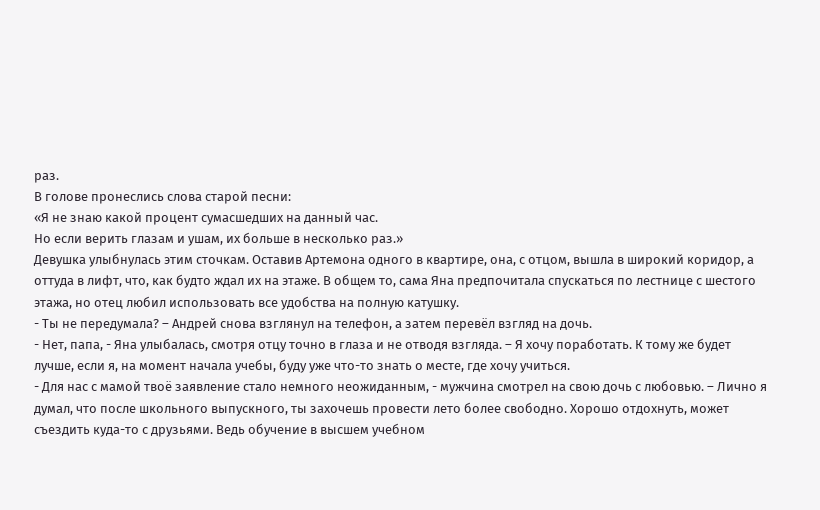раз.
В голове пронеслись слова старой песни:
«Я не знаю какой процент сумасшедших на данный час.
Но если верить глазам и ушам, их больше в несколько раз.»
Девушка улыбнулась этим сточкам. Оставив Артемона одного в квартире, она, с отцом, вышла в широкий коридор, а оттуда в лифт, что, как будто ждал их на этаже. В общем то, сама Яна предпочитала спускаться по лестнице с шестого этажа, но отец любил использовать все удобства на полную катушку.
- Ты не передумала? – Андрей снова взглянул на телефон, а затем перевёл взгляд на дочь.
- Нет, папа, - Яна улыбалась, смотря отцу точно в глаза и не отводя взгляда. – Я хочу поработать. К тому же будет лучше, если я, на момент начала учебы, буду уже что-то знать о месте, где хочу учиться.
- Для нас с мамой твоё заявление стало немного неожиданным, - мужчина смотрел на свою дочь с любовью. – Лично я думал, что после школьного выпускного, ты захочешь провести лето более свободно. Хорошо отдохнуть, может съездить куда-то с друзьями. Ведь обучение в высшем учебном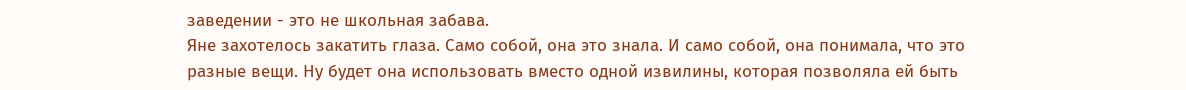заведении - это не школьная забава.
Яне захотелось закатить глаза. Само собой, она это знала. И само собой, она понимала, что это разные вещи. Ну будет она использовать вместо одной извилины, которая позволяла ей быть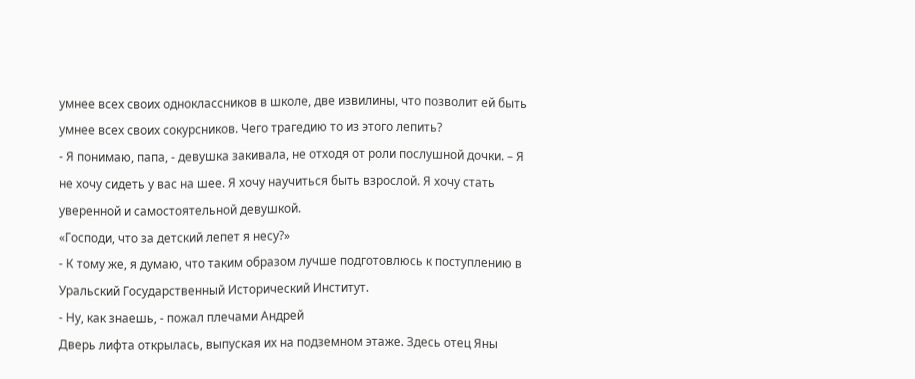умнее всех своих одноклассников в школе, две извилины, что позволит ей быть умнее всех своих сокурсников. Чего трагедию то из этого лепить?
- Я понимаю, папа, - девушка закивала, не отходя от роли послушной дочки. – Я не хочу сидеть у вас на шее. Я хочу научиться быть взрослой. Я хочу стать уверенной и самостоятельной девушкой.
«Господи, что за детский лепет я несу?»
- К тому же, я думаю, что таким образом лучше подготовлюсь к поступлению в Уральский Государственный Исторический Институт.
- Ну, как знаешь, - пожал плечами Андрей
Дверь лифта открылась, выпуская их на подземном этаже. Здесь отец Яны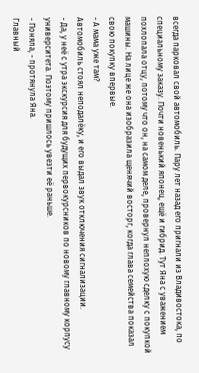всегда парковал свой автомобиль. Пару лет назад его пригнали из Владивостока, по специальному заказу. Почти новенький японец, ещё и гибрид. Тут Яна с уважением похлопала отцу, потому что он, на самом деле, провернул неплохую сделку с покупкой машины. На лице же она изобразила щенячий восторг, когда глава семейства показал свою покупку впервые.
- А мама уже там?
Автомобиль стоял неподалёку, и его выдал звук отключения сигнализации.
- Да, у неё с утра экскурсия для будущих первокурсников по новому главному корпусу университета. Поэтому пришлось увезти её раньше.
- Поняла, - протянула Яна.
Главный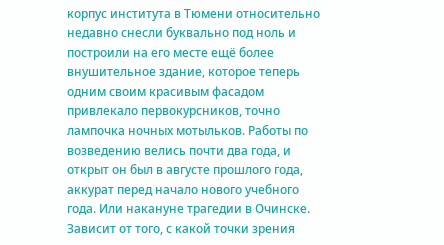корпус института в Тюмени относительно недавно снесли буквально под ноль и построили на его месте ещё более внушительное здание, которое теперь одним своим красивым фасадом привлекало первокурсников, точно лампочка ночных мотыльков. Работы по возведению велись почти два года, и открыт он был в августе прошлого года, аккурат перед начало нового учебного года. Или накануне трагедии в Очинске. Зависит от того, с какой точки зрения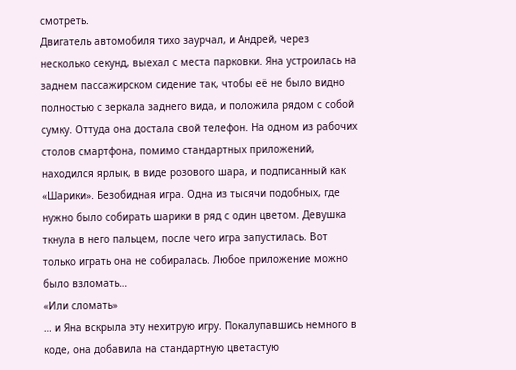смотреть.
Двигатель автомобиля тихо заурчал, и Андрей, через несколько секунд, выехал с места парковки. Яна устроилась на заднем пассажирском сидение так, чтобы её не было видно полностью с зеркала заднего вида, и положила рядом с собой сумку. Оттуда она достала свой телефон. На одном из рабочих столов смартфона, помимо стандартных приложений, находился ярлык, в виде розового шара, и подписанный как «Шарики». Безобидная игра. Одна из тысячи подобных, где нужно было собирать шарики в ряд с один цветом. Девушка ткнула в него пальцем, после чего игра запустилась. Вот только играть она не собиралась. Любое приложение можно было взломать…
«Или сломать»
… и Яна вскрыла эту нехитрую игру. Покалупавшись немного в коде, она добавила на стандартную цветастую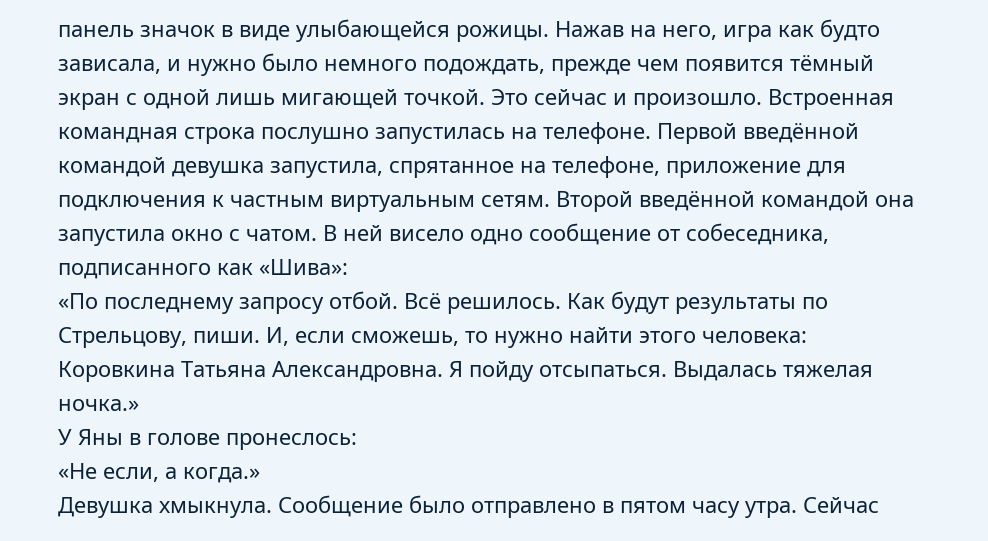панель значок в виде улыбающейся рожицы. Нажав на него, игра как будто зависала, и нужно было немного подождать, прежде чем появится тёмный экран с одной лишь мигающей точкой. Это сейчас и произошло. Встроенная командная строка послушно запустилась на телефоне. Первой введённой командой девушка запустила, спрятанное на телефоне, приложение для подключения к частным виртуальным сетям. Второй введённой командой она запустила окно с чатом. В ней висело одно сообщение от собеседника, подписанного как «Шива»:
«По последнему запросу отбой. Всё решилось. Как будут результаты по Стрельцову, пиши. И, если сможешь, то нужно найти этого человека: Коровкина Татьяна Александровна. Я пойду отсыпаться. Выдалась тяжелая ночка.»
У Яны в голове пронеслось:
«Не если, а когда.»
Девушка хмыкнула. Сообщение было отправлено в пятом часу утра. Сейчас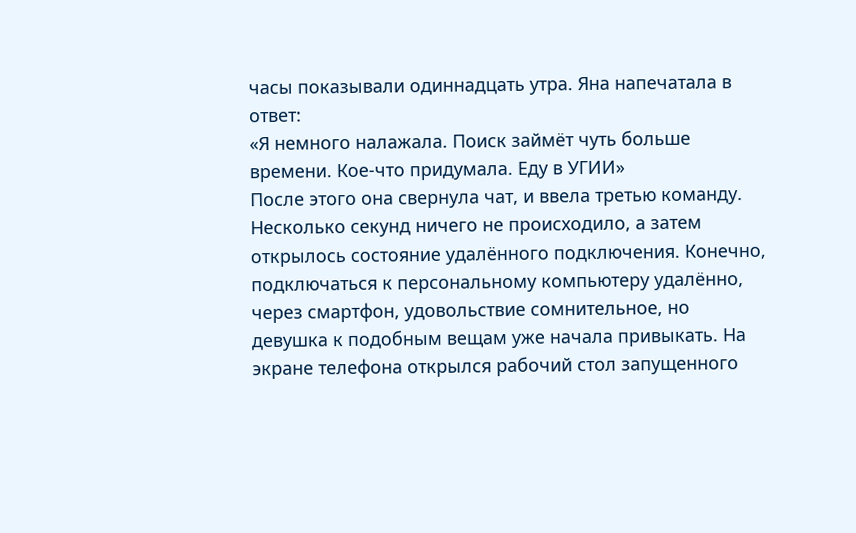часы показывали одиннадцать утра. Яна напечатала в ответ:
«Я немного налажала. Поиск займёт чуть больше времени. Кое-что придумала. Еду в УГИИ»
После этого она свернула чат, и ввела третью команду. Несколько секунд ничего не происходило, а затем открылось состояние удалённого подключения. Конечно, подключаться к персональному компьютеру удалённо, через смартфон, удовольствие сомнительное, но девушка к подобным вещам уже начала привыкать. На экране телефона открылся рабочий стол запущенного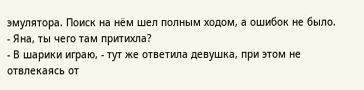эмулятора. Поиск на нём шел полным ходом, а ошибок не было.
- Яна, ты чего там притихла?
- В шарики играю, - тут же ответила девушка, при этом не отвлекаясь от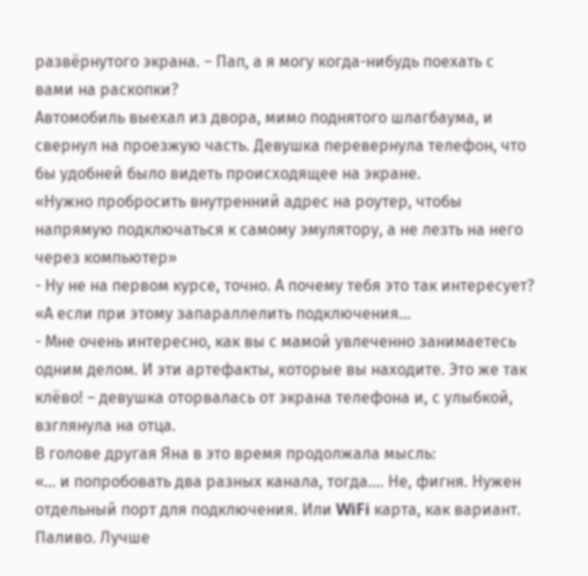развёрнутого экрана. – Пап, а я могу когда-нибудь поехать с вами на раскопки?
Автомобиль выехал из двора, мимо поднятого шлагбаума, и свернул на проезжую часть. Девушка перевернула телефон, что бы удобней было видеть происходящее на экране.
«Нужно пробросить внутренний адрес на роутер, чтобы напрямую подключаться к самому эмулятору, а не лезть на него через компьютер»
- Ну не на первом курсе, точно. А почему тебя это так интересует?
«А если при этому запараллелить подключения…
- Мне очень интересно, как вы с мамой увлеченно занимаетесь одним делом. И эти артефакты, которые вы находите. Это же так клёво! – девушка оторвалась от экрана телефона и, с улыбкой, взглянула на отца.
В голове другая Яна в это время продолжала мысль:
«… и попробовать два разных канала, тогда…. Не, фигня. Нужен отдельный порт для подключения. Или WiFi карта, как вариант. Паливо. Лучше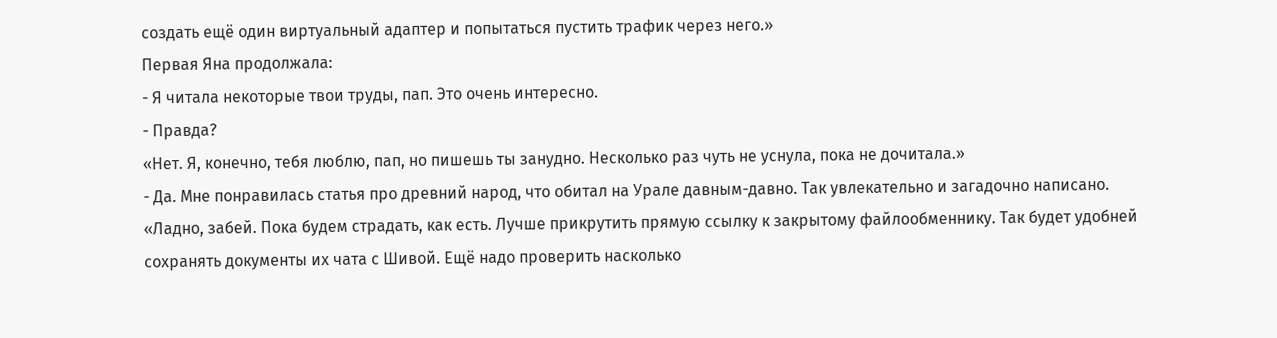создать ещё один виртуальный адаптер и попытаться пустить трафик через него.»
Первая Яна продолжала:
- Я читала некоторые твои труды, пап. Это очень интересно.
- Правда?
«Нет. Я, конечно, тебя люблю, пап, но пишешь ты занудно. Несколько раз чуть не уснула, пока не дочитала.»
- Да. Мне понравилась статья про древний народ, что обитал на Урале давным-давно. Так увлекательно и загадочно написано.
«Ладно, забей. Пока будем страдать, как есть. Лучше прикрутить прямую ссылку к закрытому файлообменнику. Так будет удобней сохранять документы их чата с Шивой. Ещё надо проверить насколько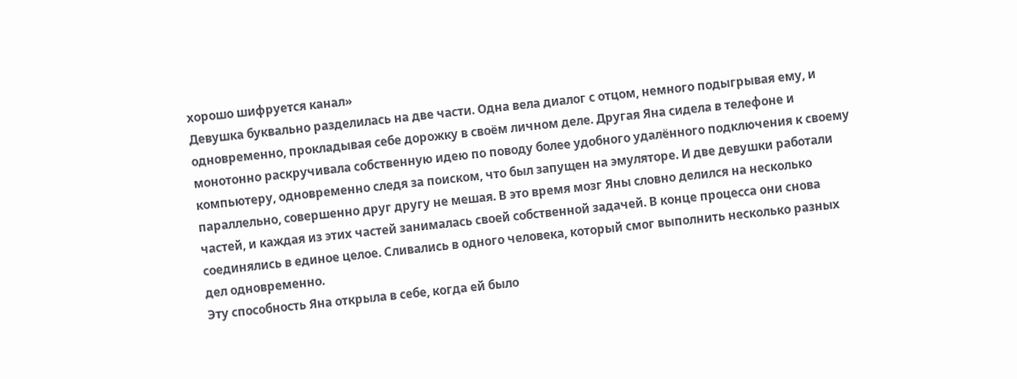хорошо шифруется канал»
Девушка буквально разделилась на две части. Одна вела диалог с отцом, немного подыгрывая ему, и одновременно, прокладывая себе дорожку в своём личном деле. Другая Яна сидела в телефоне и монотонно раскручивала собственную идею по поводу более удобного удалённого подключения к своему компьютеру, одновременно следя за поиском, что был запущен на эмуляторе. И две девушки работали параллельно, совершенно друг другу не мешая. В это время мозг Яны словно делился на несколько частей, и каждая из этих частей занималась своей собственной задачей. В конце процесса они снова соединялись в единое целое. Сливались в одного человека, который смог выполнить несколько разных дел одновременно.
Эту способность Яна открыла в себе, когда ей было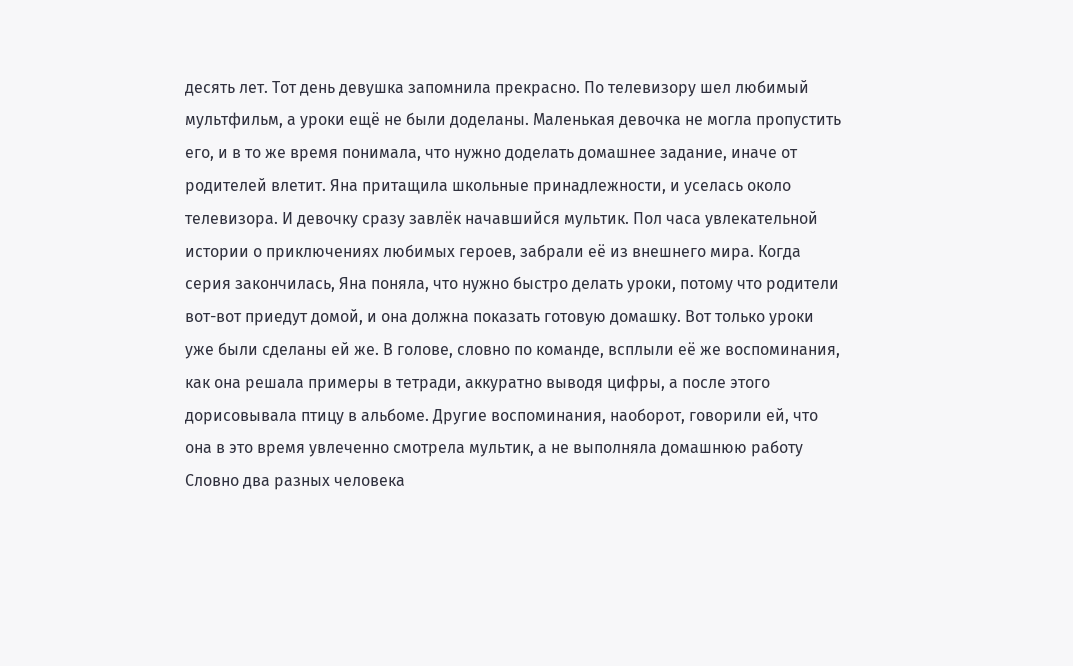десять лет. Тот день девушка запомнила прекрасно. По телевизору шел любимый мультфильм, а уроки ещё не были доделаны. Маленькая девочка не могла пропустить его, и в то же время понимала, что нужно доделать домашнее задание, иначе от родителей влетит. Яна притащила школьные принадлежности, и уселась около телевизора. И девочку сразу завлёк начавшийся мультик. Пол часа увлекательной истории о приключениях любимых героев, забрали её из внешнего мира. Когда серия закончилась, Яна поняла, что нужно быстро делать уроки, потому что родители вот-вот приедут домой, и она должна показать готовую домашку. Вот только уроки уже были сделаны ей же. В голове, словно по команде, всплыли её же воспоминания, как она решала примеры в тетради, аккуратно выводя цифры, а после этого дорисовывала птицу в альбоме. Другие воспоминания, наоборот, говорили ей, что она в это время увлеченно смотрела мультик, а не выполняла домашнюю работу Словно два разных человека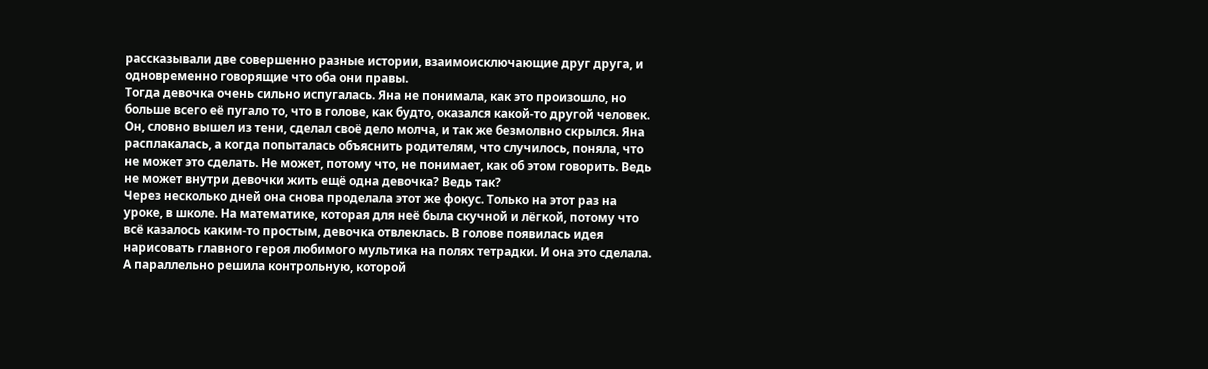рассказывали две совершенно разные истории, взаимоисключающие друг друга, и одновременно говорящие что оба они правы.
Тогда девочка очень сильно испугалась. Яна не понимала, как это произошло, но больше всего её пугало то, что в голове, как будто, оказался какой-то другой человек. Он, словно вышел из тени, сделал своё дело молча, и так же безмолвно скрылся. Яна расплакалась, а когда попыталась объяснить родителям, что случилось, поняла, что не может это сделать. Не может, потому что, не понимает, как об этом говорить. Ведь не может внутри девочки жить ещё одна девочка? Ведь так?
Через несколько дней она снова проделала этот же фокус. Только на этот раз на уроке, в школе. На математике, которая для неё была скучной и лёгкой, потому что всё казалось каким-то простым, девочка отвлеклась. В голове появилась идея нарисовать главного героя любимого мультика на полях тетрадки. И она это сделала. А параллельно решила контрольную, которой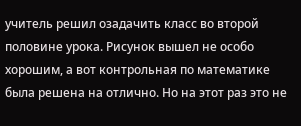учитель решил озадачить класс во второй половине урока. Рисунок вышел не особо хорошим, а вот контрольная по математике была решена на отлично. Но на этот раз это не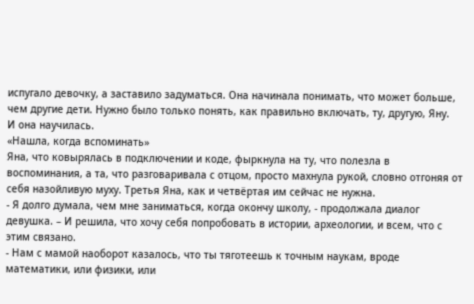испугало девочку, а заставило задуматься. Она начинала понимать, что может больше, чем другие дети. Нужно было только понять, как правильно включать, ту, другую, Яну.
И она научилась.
«Нашла, когда вспоминать»
Яна, что ковырялась в подключении и коде, фыркнула на ту, что полезла в воспоминания, а та, что разговаривала с отцом, просто махнула рукой, словно отгоняя от себя назойливую муху. Третья Яна, как и четвёртая им сейчас не нужна.
- Я долго думала, чем мне заниматься, когда окончу школу, - продолжала диалог девушка. – И решила, что хочу себя попробовать в истории, археологии, и всем, что с этим связано.
- Нам с мамой наоборот казалось, что ты тяготеешь к точным наукам, вроде математики, или физики, или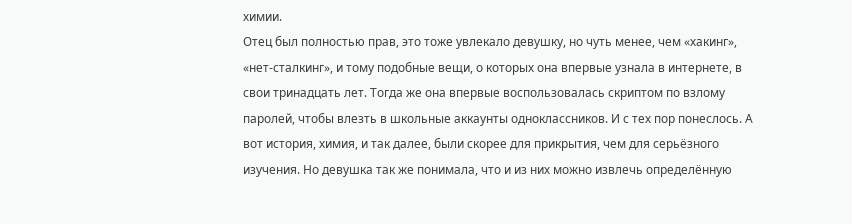химии.
Отец был полностью прав, это тоже увлекало девушку, но чуть менее, чем «хакинг», «нет-сталкинг», и тому подобные вещи, о которых она впервые узнала в интернете, в свои тринадцать лет. Тогда же она впервые воспользовалась скриптом по взлому паролей, чтобы влезть в школьные аккаунты одноклассников. И с тех пор понеслось. А вот история, химия, и так далее, были скорее для прикрытия, чем для серьёзного изучения. Но девушка так же понимала, что и из них можно извлечь определённую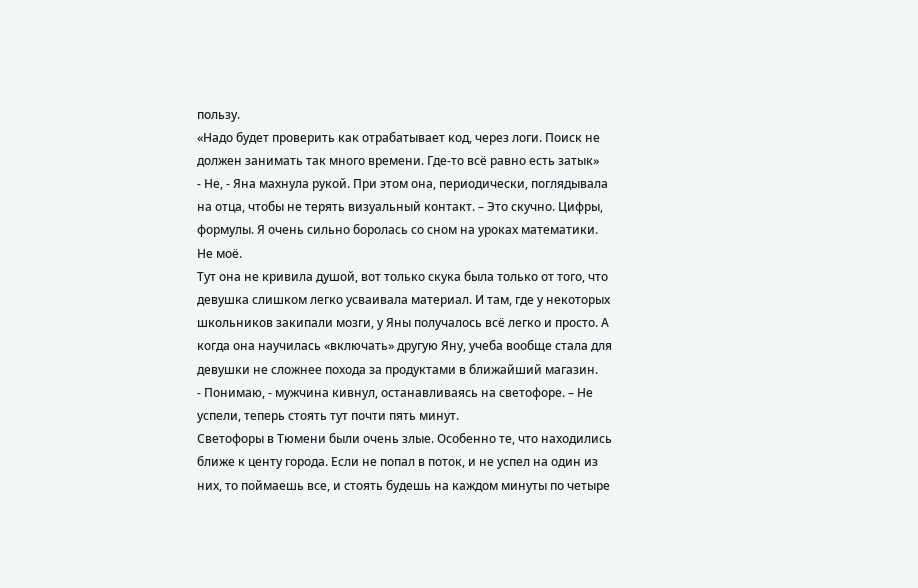пользу.
«Надо будет проверить как отрабатывает код, через логи. Поиск не должен занимать так много времени. Где-то всё равно есть затык»
- Не, - Яна махнула рукой. При этом она, периодически, поглядывала на отца, чтобы не терять визуальный контакт. – Это скучно. Цифры, формулы. Я очень сильно боролась со сном на уроках математики. Не моё.
Тут она не кривила душой, вот только скука была только от того, что девушка слишком легко усваивала материал. И там, где у некоторых школьников закипали мозги, у Яны получалось всё легко и просто. А когда она научилась «включать» другую Яну, учеба вообще стала для девушки не сложнее похода за продуктами в ближайший магазин.
- Понимаю, - мужчина кивнул, останавливаясь на светофоре. – Не успели, теперь стоять тут почти пять минут.
Светофоры в Тюмени были очень злые. Особенно те, что находились ближе к центу города. Если не попал в поток, и не успел на один из них, то поймаешь все, и стоять будешь на каждом минуты по четыре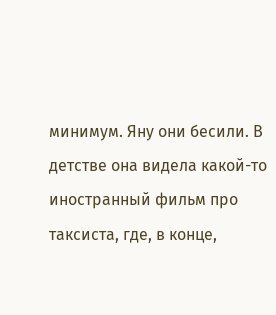минимум. Яну они бесили. В детстве она видела какой-то иностранный фильм про таксиста, где, в конце,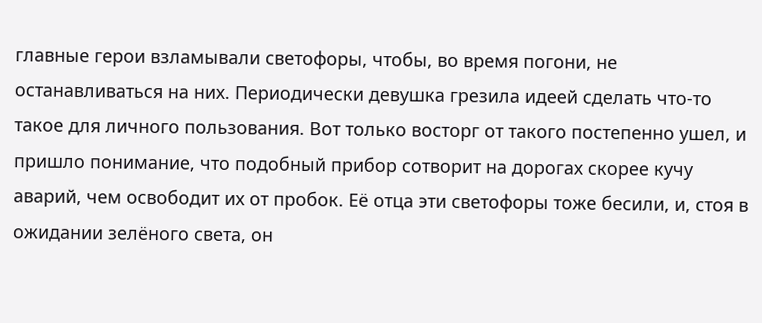главные герои взламывали светофоры, чтобы, во время погони, не останавливаться на них. Периодически девушка грезила идеей сделать что-то такое для личного пользования. Вот только восторг от такого постепенно ушел, и пришло понимание, что подобный прибор сотворит на дорогах скорее кучу аварий, чем освободит их от пробок. Её отца эти светофоры тоже бесили, и, стоя в ожидании зелёного света, он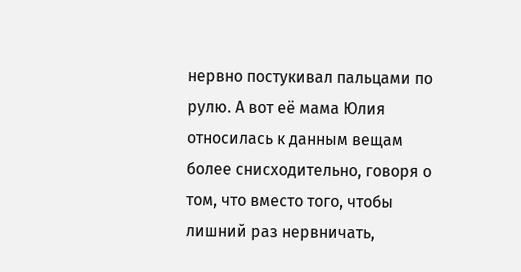нервно постукивал пальцами по рулю. А вот её мама Юлия относилась к данным вещам более снисходительно, говоря о том, что вместо того, чтобы лишний раз нервничать,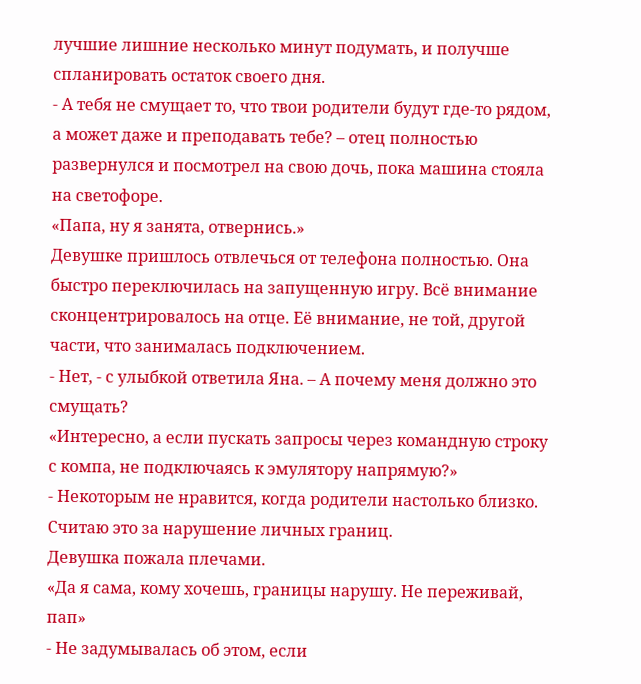лучшие лишние несколько минут подумать, и получше спланировать остаток своего дня.
- А тебя не смущает то, что твои родители будут где-то рядом, а может даже и преподавать тебе? – отец полностью развернулся и посмотрел на свою дочь, пока машина стояла на светофоре.
«Папа, ну я занята, отвернись.»
Девушке пришлось отвлечься от телефона полностью. Она быстро переключилась на запущенную игру. Всё внимание сконцентрировалось на отце. Её внимание, не той, другой части, что занималась подключением.
- Нет, - с улыбкой ответила Яна. – А почему меня должно это смущать?
«Интересно, а если пускать запросы через командную строку с компа, не подключаясь к эмулятору напрямую?»
- Некоторым не нравится, когда родители настолько близко. Считаю это за нарушение личных границ.
Девушка пожала плечами.
«Да я сама, кому хочешь, границы нарушу. Не переживай, пап»
- Не задумывалась об этом, если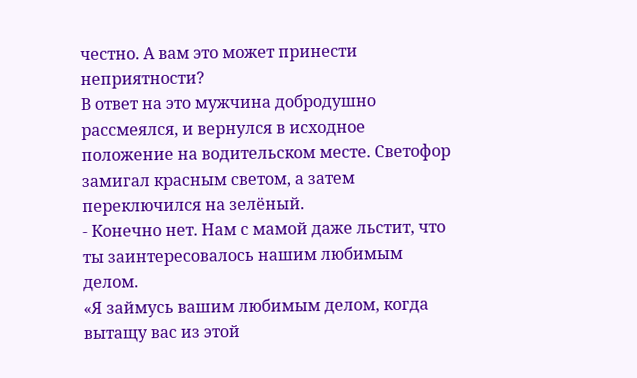честно. А вам это может принести неприятности?
В ответ на это мужчина добродушно рассмеялся, и вернулся в исходное положение на водительском месте. Светофор замигал красным светом, а затем переключился на зелёный.
- Конечно нет. Нам с мамой даже льстит, что ты заинтересовалось нашим любимым делом.
«Я займусь вашим любимым делом, когда вытащу вас из этой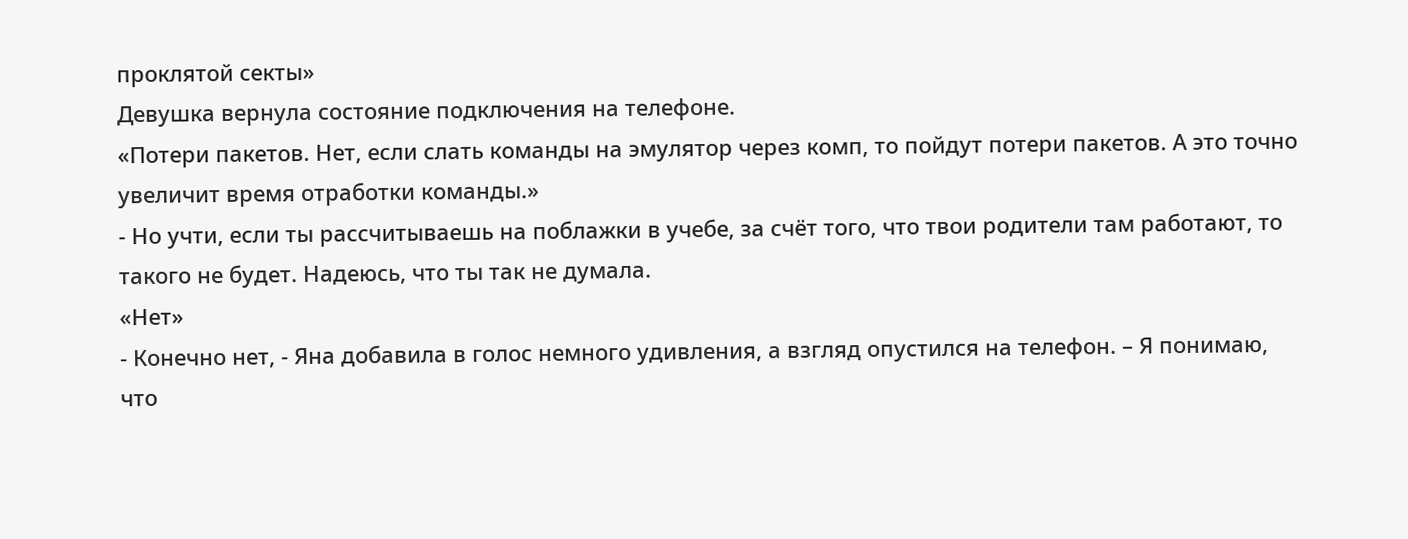проклятой секты»
Девушка вернула состояние подключения на телефоне.
«Потери пакетов. Нет, если слать команды на эмулятор через комп, то пойдут потери пакетов. А это точно увеличит время отработки команды.»
- Но учти, если ты рассчитываешь на поблажки в учебе, за счёт того, что твои родители там работают, то такого не будет. Надеюсь, что ты так не думала.
«Нет»
- Конечно нет, - Яна добавила в голос немного удивления, а взгляд опустился на телефон. – Я понимаю, что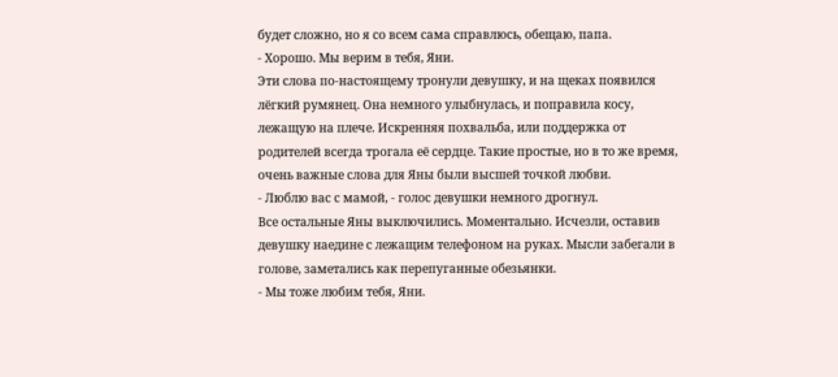будет сложно, но я со всем сама справлюсь, обещаю, папа.
- Хорошо. Мы верим в тебя, Яни.
Эти слова по-настоящему тронули девушку, и на щеках появился лёгкий румянец. Она немного улыбнулась, и поправила косу, лежащую на плече. Искренняя похвальба, или поддержка от родителей всегда трогала её сердце. Такие простые, но в то же время, очень важные слова для Яны были высшей точкой любви.
- Люблю вас с мамой, - голос девушки немного дрогнул.
Все остальные Яны выключились. Моментально. Исчезли, оставив девушку наедине с лежащим телефоном на руках. Мысли забегали в голове, заметались как перепуганные обезьянки.
- Мы тоже любим тебя, Яни.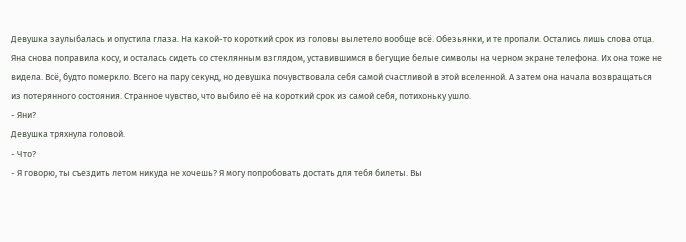Девушка заулыбалась и опустила глаза. На какой-то короткий срок из головы вылетело вообще всё. Обезьянки, и те пропали. Остались лишь слова отца. Яна снова поправила косу, и осталась сидеть со стеклянным взглядом, уставившимся в бегущие белые символы на черном экране телефона. Их она тоже не видела. Всё, будто померкло. Всего на пару секунд, но девушка почувствовала себя самой счастливой в этой вселенной. А затем она начала возвращаться из потерянного состояния. Странное чувство, что выбило её на короткий срок из самой себя, потихоньку ушло.
- Яни?
Девушка тряхнула головой.
- Что?
- Я говорю, ты съездить летом никуда не хочешь? Я могу попробовать достать для тебя билеты. Вы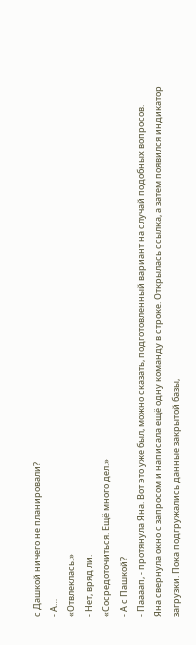с Дашкой ничего не планировали?
- А…
«Отвлеклась.»
- Нет, вряд ли.
«Сосредоточиться. Ещё много дел.»
- А с Пашкой?
- Паааап, - протянула Яна. Вот это уже был, можно сказать, подготовленный вариант на случай подобных вопросов.
Яна свернула окно с запросом и написала ещё одну команду в строке. Открылась ссылка, а затем появился индикатор загрузки. Пока подгружались данные закрытой базы,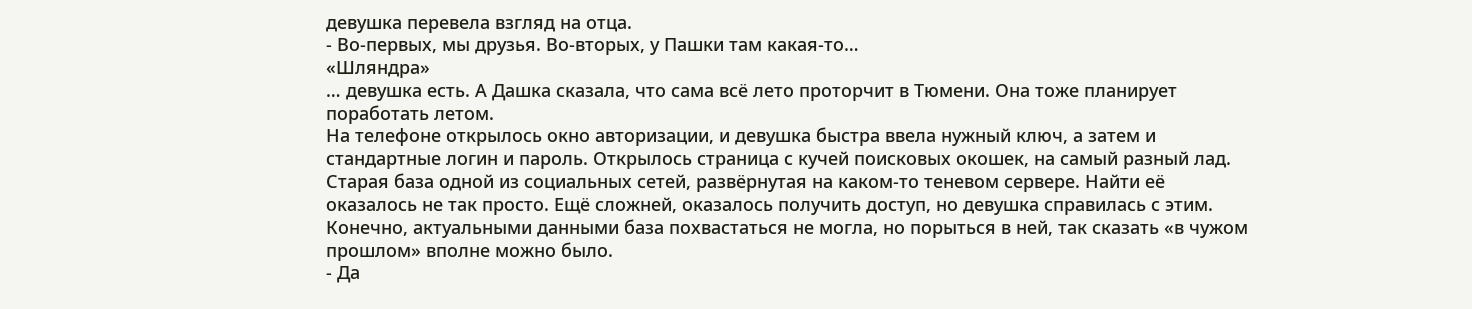девушка перевела взгляд на отца.
- Во-первых, мы друзья. Во-вторых, у Пашки там какая-то…
«Шляндра»
… девушка есть. А Дашка сказала, что сама всё лето проторчит в Тюмени. Она тоже планирует поработать летом.
На телефоне открылось окно авторизации, и девушка быстра ввела нужный ключ, а затем и стандартные логин и пароль. Открылось страница с кучей поисковых окошек, на самый разный лад. Старая база одной из социальных сетей, развёрнутая на каком-то теневом сервере. Найти её оказалось не так просто. Ещё сложней, оказалось получить доступ, но девушка справилась с этим. Конечно, актуальными данными база похвастаться не могла, но порыться в ней, так сказать «в чужом прошлом» вполне можно было.
- Да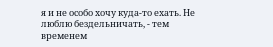я и не особо хочу куда-то ехать. Не люблю бездельничать, - тем временем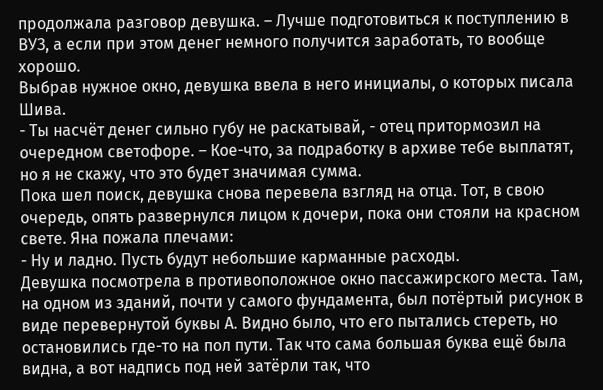продолжала разговор девушка. – Лучше подготовиться к поступлению в ВУЗ, а если при этом денег немного получится заработать, то вообще хорошо.
Выбрав нужное окно, девушка ввела в него инициалы, о которых писала Шива.
- Ты насчёт денег сильно губу не раскатывай, - отец притормозил на очередном светофоре. – Кое-что, за подработку в архиве тебе выплатят, но я не скажу, что это будет значимая сумма.
Пока шел поиск, девушка снова перевела взгляд на отца. Тот, в свою очередь, опять развернулся лицом к дочери, пока они стояли на красном свете. Яна пожала плечами:
- Ну и ладно. Пусть будут небольшие карманные расходы.
Девушка посмотрела в противоположное окно пассажирского места. Там, на одном из зданий, почти у самого фундамента, был потёртый рисунок в виде перевернутой буквы А. Видно было, что его пытались стереть, но остановились где-то на пол пути. Так что сама большая буква ещё была видна, а вот надпись под ней затёрли так, что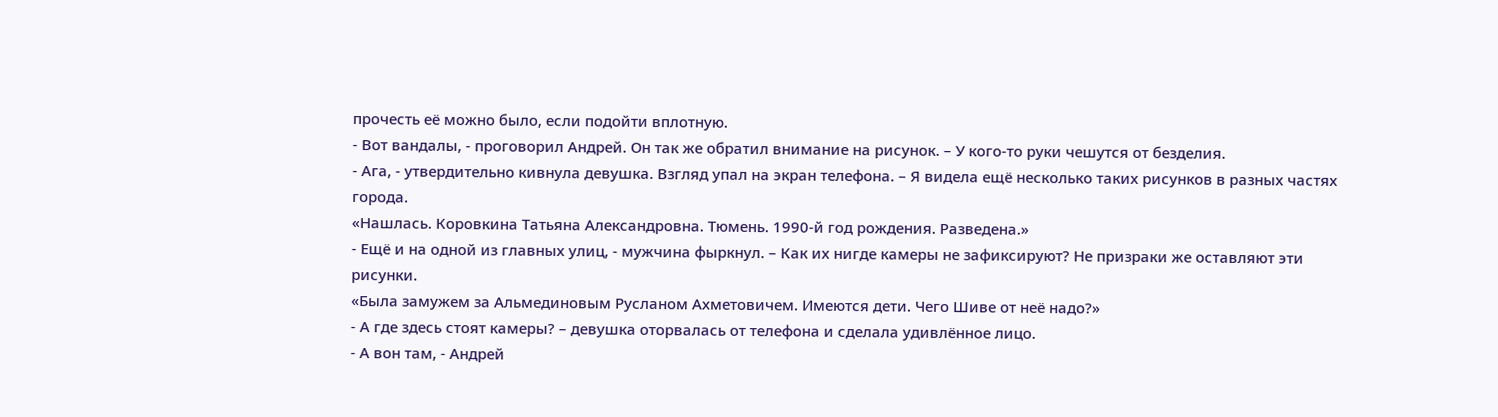прочесть её можно было, если подойти вплотную.
- Вот вандалы, - проговорил Андрей. Он так же обратил внимание на рисунок. – У кого-то руки чешутся от безделия.
- Ага, - утвердительно кивнула девушка. Взгляд упал на экран телефона. – Я видела ещё несколько таких рисунков в разных частях города.
«Нашлась. Коровкина Татьяна Александровна. Тюмень. 1990-й год рождения. Разведена.»
- Ещё и на одной из главных улиц, - мужчина фыркнул. – Как их нигде камеры не зафиксируют? Не призраки же оставляют эти рисунки.
«Была замужем за Альмединовым Русланом Ахметовичем. Имеются дети. Чего Шиве от неё надо?»
- А где здесь стоят камеры? – девушка оторвалась от телефона и сделала удивлённое лицо.
- А вон там, - Андрей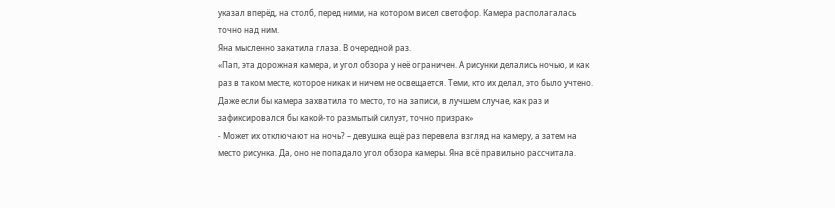указал вперёд, на столб, перед ними, на котором висел светофор. Камера располагалась точно над ним.
Яна мысленно закатила глаза. В очередной раз.
«Пап, эта дорожная камера, и угол обзора у неё ограничен. А рисунки делались ночью, и как раз в таком месте, которое никак и ничем не освещается. Теми, кто их делал, это было учтено. Даже если бы камера захватила то место, то на записи, в лучшем случае, как раз и зафиксировался бы какой-то размытый силуэт, точно призрак»
- Может их отключают на ночь? – девушка ещё раз перевела взгляд на камеру, а затем на место рисунка. Да, оно не попадало угол обзора камеры. Яна всё правильно рассчитала.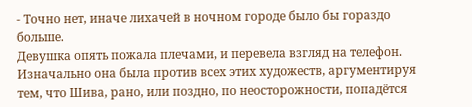- Точно нет, иначе лихачей в ночном городе было бы гораздо больше.
Девушка опять пожала плечами, и перевела взгляд на телефон. Изначально она была против всех этих художеств, аргументируя тем, что Шива, рано, или поздно, по неосторожности, попадётся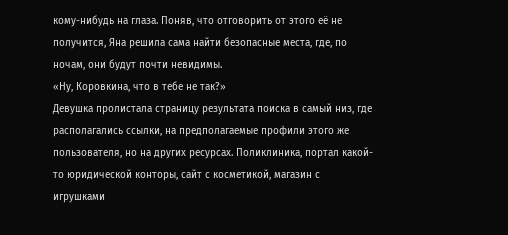кому-нибудь на глаза. Поняв, что отговорить от этого её не получится, Яна решила сама найти безопасные места, где, по ночам, они будут почти невидимы.
«Ну, Коровкина, что в тебе не так?»
Девушка пролистала страницу результата поиска в самый низ, где располагались ссылки, на предполагаемые профили этого же пользователя, но на других ресурсах. Поликлиника, портал какой-то юридической конторы, сайт с косметикой, магазин с игрушками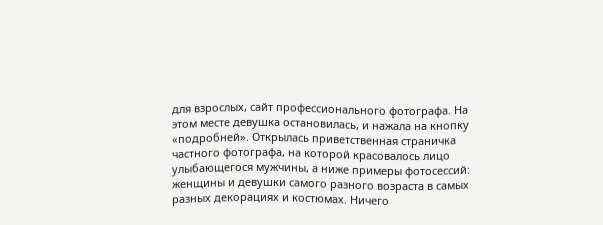для взрослых, сайт профессионального фотографа. На этом месте девушка остановилась, и нажала на кнопку «подробней». Открылась приветственная страничка частного фотографа, на которой красовалось лицо улыбающегося мужчины, а ниже примеры фотосессий: женщины и девушки самого разного возраста в самых разных декорациях и костюмах. Ничего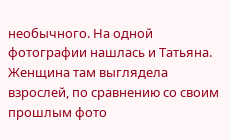необычного. На одной фотографии нашлась и Татьяна. Женщина там выглядела взрослей, по сравнению со своим прошлым фото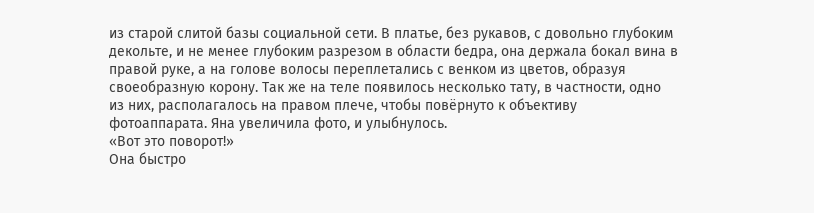из старой слитой базы социальной сети. В платье, без рукавов, с довольно глубоким декольте, и не менее глубоким разрезом в области бедра, она держала бокал вина в правой руке, а на голове волосы переплетались с венком из цветов, образуя своеобразную корону. Так же на теле появилось несколько тату, в частности, одно из них, располагалось на правом плече, чтобы повёрнуто к объективу фотоаппарата. Яна увеличила фото, и улыбнулось.
«Вот это поворот!»
Она быстро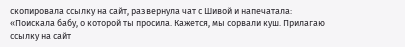скопировала ссылку на сайт, развернула чат с Шивой и напечатала:
«Поискала бабу, о которой ты просила. Кажется, мы сорвали куш. Прилагаю ссылку на сайт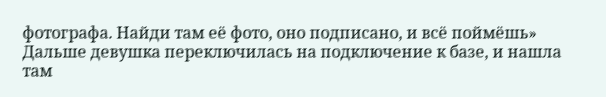фотографа. Найди там её фото, оно подписано, и всё поймёшь»
Дальше девушка переключилась на подключение к базе, и нашла там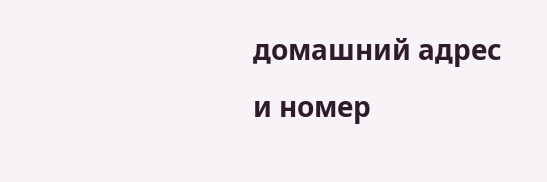домашний адрес и номер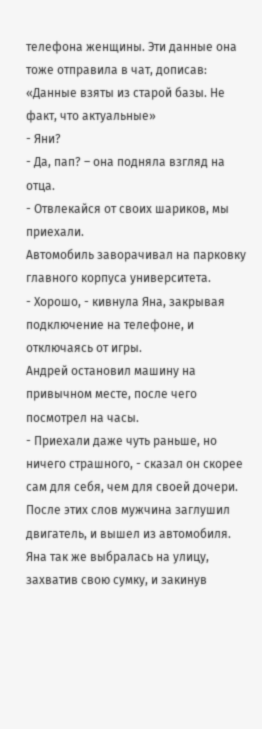телефона женщины. Эти данные она тоже отправила в чат, дописав:
«Данные взяты из старой базы. Не факт, что актуальные»
- Яни?
- Да, пап? – она подняла взгляд на отца.
- Отвлекайся от своих шариков, мы приехали.
Автомобиль заворачивал на парковку главного корпуса университета.
- Хорошо, - кивнула Яна, закрывая подключение на телефоне, и отключаясь от игры.
Андрей остановил машину на привычном месте, после чего посмотрел на часы.
- Приехали даже чуть раньше, но ничего страшного, - сказал он скорее сам для себя, чем для своей дочери.
После этих слов мужчина заглушил двигатель, и вышел из автомобиля. Яна так же выбралась на улицу, захватив свою сумку, и закинув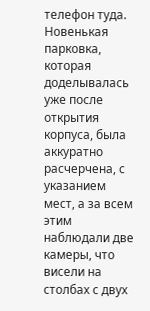телефон туда. Новенькая парковка, которая доделывалась уже после открытия корпуса, была аккуратно расчерчена, с указанием мест, а за всем этим наблюдали две камеры, что висели на столбах с двух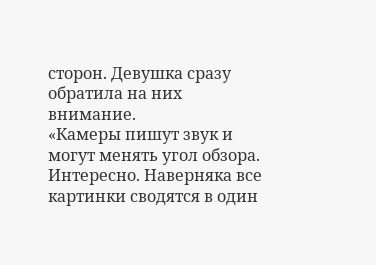сторон. Девушка сразу обратила на них внимание.
«Камеры пишут звук и могут менять угол обзора. Интересно. Наверняка все картинки сводятся в один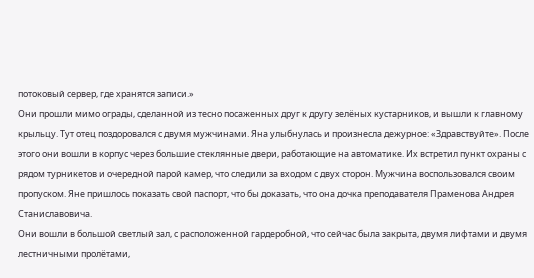потоковый сервер, где хранятся записи.»
Они прошли мимо ограды, сделанной из тесно посаженных друг к другу зелёных кустарников, и вышли к главному крыльцу. Тут отец поздоровался с двумя мужчинами. Яна улыбнулась и произнесла дежурное: «Здравствуйте». После этого они вошли в корпус через большие стеклянные двери, работающие на автоматике. Их встретил пункт охраны с рядом турникетов и очередной парой камер, что следили за входом с двух сторон. Мужчина воспользовался своим пропуском. Яне пришлось показать свой паспорт, что бы доказать, что она дочка преподавателя Праменова Андрея Станиславовича.
Они вошли в большой светлый зал, с расположенной гардеробной, что сейчас была закрыта, двумя лифтами и двумя лестничными пролётами,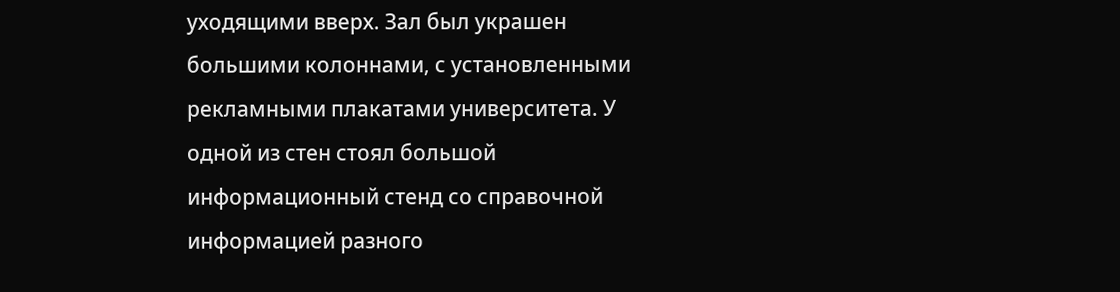уходящими вверх. Зал был украшен большими колоннами, с установленными рекламными плакатами университета. У одной из стен стоял большой информационный стенд со справочной информацией разного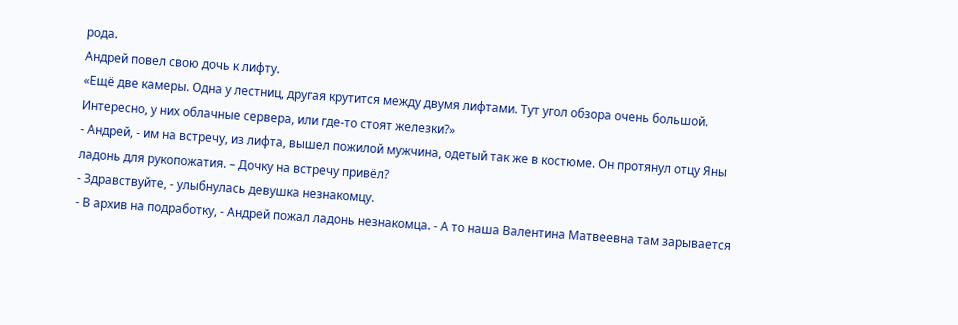рода.
Андрей повел свою дочь к лифту.
«Ещё две камеры. Одна у лестниц, другая крутится между двумя лифтами. Тут угол обзора очень большой. Интересно, у них облачные сервера, или где-то стоят железки?»
- Андрей, - им на встречу, из лифта, вышел пожилой мужчина, одетый так же в костюме. Он протянул отцу Яны ладонь для рукопожатия. – Дочку на встречу привёл?
- Здравствуйте, - улыбнулась девушка незнакомцу.
- В архив на подработку, - Андрей пожал ладонь незнакомца. - А то наша Валентина Матвеевна там зарывается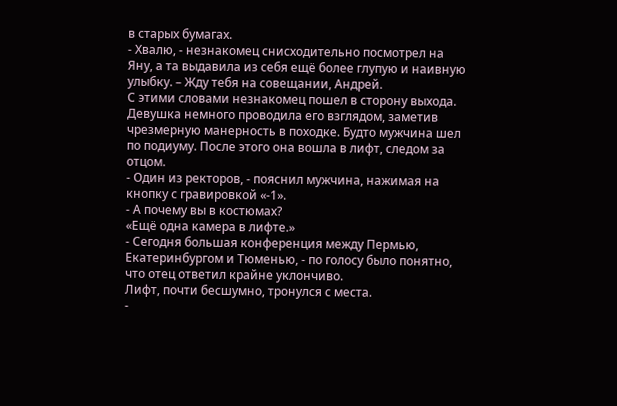в старых бумагах.
- Хвалю, - незнакомец снисходительно посмотрел на Яну, а та выдавила из себя ещё более глупую и наивную улыбку. – Жду тебя на совещании, Андрей.
С этими словами незнакомец пошел в сторону выхода. Девушка немного проводила его взглядом, заметив чрезмерную манерность в походке. Будто мужчина шел по подиуму. После этого она вошла в лифт, следом за отцом.
- Один из ректоров, - пояснил мужчина, нажимая на кнопку с гравировкой «-1».
- А почему вы в костюмах?
«Ещё одна камера в лифте.»
- Сегодня большая конференция между Пермью, Екатеринбургом и Тюменью, - по голосу было понятно, что отец ответил крайне уклончиво.
Лифт, почти бесшумно, тронулся с места.
-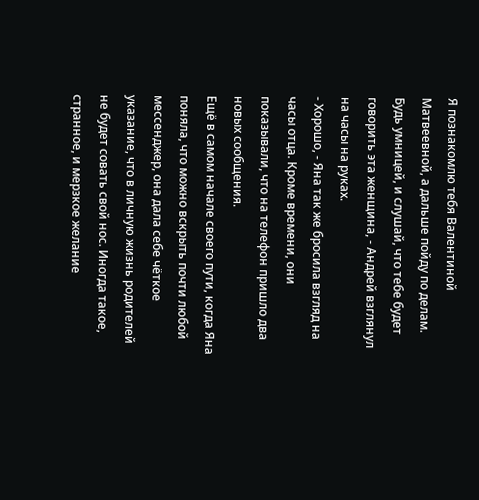Я познакомлю тебя Валентиной Матвеевной, а дальше пойду по делам. Будь умницей, и слушай, что тебе будет говорить эта женщина, - Андрей взглянул на часы на руках.
- Хорошо, - Яна так же бросила взгляд на часы отца. Кроме времени, они показывали, что на телефон пришло два новых сообщения.
Ещё в самом начале своего пути, когда Яна поняла, что можно вскрыть почти любой мессенджер, она дала себе чёткое указание, что в личную жизнь родителей не будет совать свой нос. Иногда такое, странное, и мерзкое желание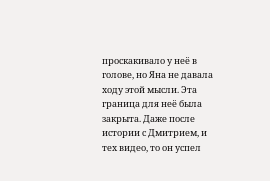проскакивало у неё в голове, но Яна не давала ходу этой мысли. Эта граница для неё была закрыта. Даже после истории с Дмитрием, и тех видео, то он успел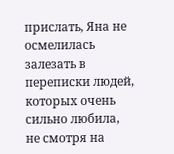прислать, Яна не осмелилась залезать в переписки людей, которых очень сильно любила, не смотря на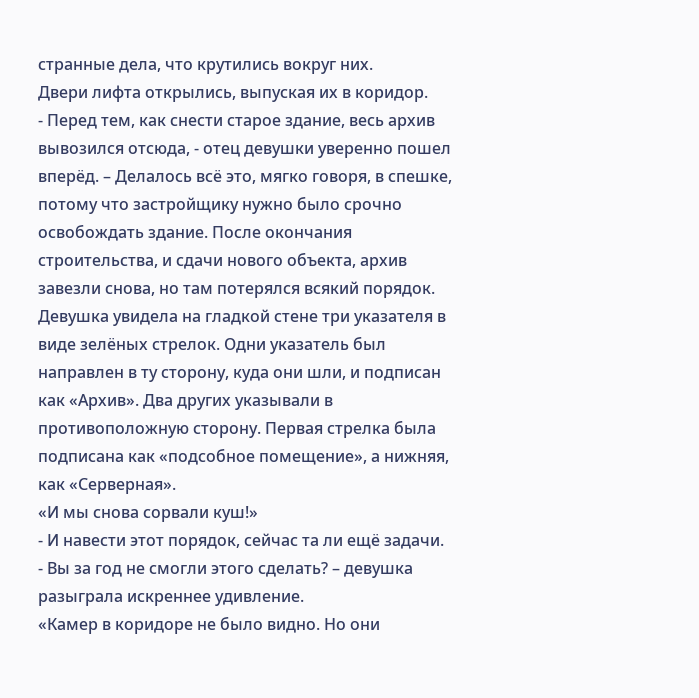странные дела, что крутились вокруг них.
Двери лифта открылись, выпуская их в коридор.
- Перед тем, как снести старое здание, весь архив вывозился отсюда, - отец девушки уверенно пошел вперёд. – Делалось всё это, мягко говоря, в спешке, потому что застройщику нужно было срочно освобождать здание. После окончания строительства, и сдачи нового объекта, архив завезли снова, но там потерялся всякий порядок.
Девушка увидела на гладкой стене три указателя в виде зелёных стрелок. Одни указатель был направлен в ту сторону, куда они шли, и подписан как «Архив». Два других указывали в противоположную сторону. Первая стрелка была подписана как «подсобное помещение», а нижняя, как «Серверная».
«И мы снова сорвали куш!»
- И навести этот порядок, сейчас та ли ещё задачи.
- Вы за год не смогли этого сделать? – девушка разыграла искреннее удивление.
«Камер в коридоре не было видно. Но они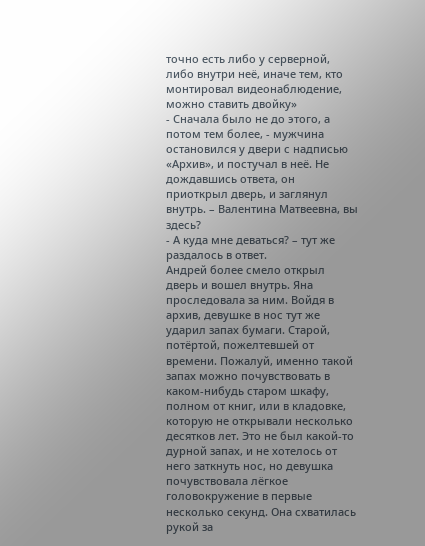точно есть либо у серверной, либо внутри неё, иначе тем, кто монтировал видеонаблюдение, можно ставить двойку»
- Сначала было не до этого, а потом тем более, - мужчина остановился у двери с надписью «Архив», и постучал в неё. Не дождавшись ответа, он приоткрыл дверь, и заглянул внутрь. – Валентина Матвеевна, вы здесь?
- А куда мне деваться? – тут же раздалось в ответ.
Андрей более смело открыл дверь и вошел внутрь. Яна проследовала за ним. Войдя в архив, девушке в нос тут же ударил запах бумаги. Старой, потёртой, пожелтевшей от времени. Пожалуй, именно такой запах можно почувствовать в каком-нибудь старом шкафу, полном от книг, или в кладовке, которую не открывали несколько десятков лет. Это не был какой-то дурной запах, и не хотелось от него заткнуть нос, но девушка почувствовала лёгкое головокружение в первые несколько секунд. Она схватилась рукой за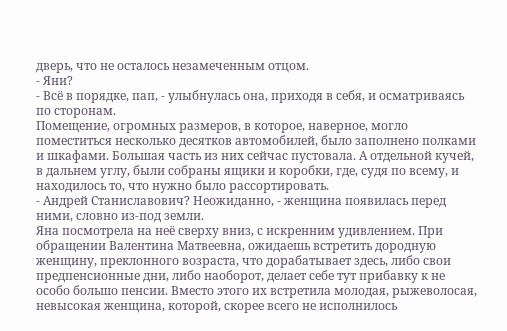дверь, что не осталось незамеченным отцом.
- Яни?
- Всё в порядке, пап, - улыбнулась она, приходя в себя, и осматриваясь по сторонам.
Помещение, огромных размеров, в которое, наверное, могло поместиться несколько десятков автомобилей, было заполнено полками и шкафами. Большая часть из них сейчас пустовала. А отдельной кучей, в дальнем углу, были собраны ящики и коробки, где, судя по всему, и находилось то, что нужно было рассортировать.
- Андрей Станиславович? Неожиданно, - женщина появилась перед ними, словно из-под земли.
Яна посмотрела на неё сверху вниз, с искренним удивлением. При обращении Валентина Матвеевна, ожидаешь встретить дородную женщину, преклонного возраста, что дорабатывает здесь, либо свои предпенсионные дни, либо наоборот, делает себе тут прибавку к не особо большо пенсии. Вместо этого их встретила молодая, рыжеволосая, невысокая женщина, которой, скорее всего не исполнилось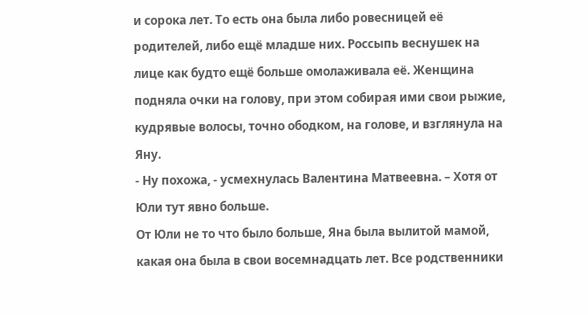и сорока лет. То есть она была либо ровесницей её родителей, либо ещё младше них. Россыпь веснушек на лице как будто ещё больше омолаживала её. Женщина подняла очки на голову, при этом собирая ими свои рыжие, кудрявые волосы, точно ободком, на голове, и взглянула на Яну.
- Ну похожа, - усмехнулась Валентина Матвеевна. – Хотя от Юли тут явно больше.
От Юли не то что было больше, Яна была вылитой мамой, какая она была в свои восемнадцать лет. Все родственники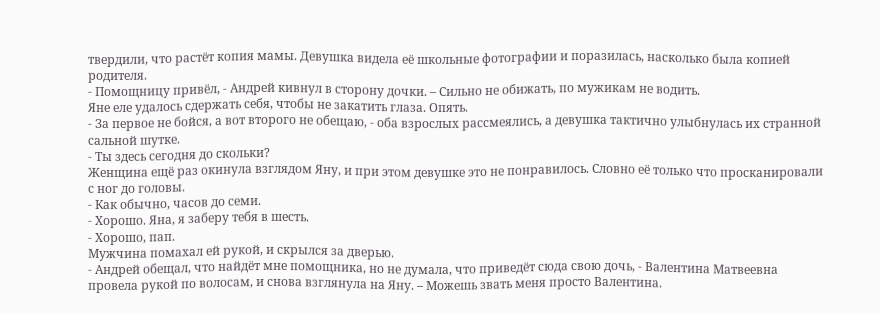твердили, что растёт копия мамы. Девушка видела её школьные фотографии и поразилась, насколько была копией родителя.
- Помощницу привёл, - Андрей кивнул в сторону дочки. – Сильно не обижать, по мужикам не водить.
Яне еле удалось сдержать себя, чтобы не закатить глаза. Опять.
- За первое не бойся, а вот второго не обещаю, - оба взрослых рассмеялись, а девушка тактично улыбнулась их странной сальной шутке.
- Ты здесь сегодня до скольки?
Женщина ещё раз окинула взглядом Яну, и при этом девушке это не понравилось. Словно её только что просканировали с ног до головы.
- Как обычно, часов до семи.
- Хорошо. Яна, я заберу тебя в шесть.
- Хорошо, пап.
Мужчина помахал ей рукой, и скрылся за дверью.
- Андрей обещал, что найдёт мне помощника, но не думала, что приведёт сюда свою дочь, - Валентина Матвеевна провела рукой по волосам, и снова взглянула на Яну. – Можешь звать меня просто Валентина.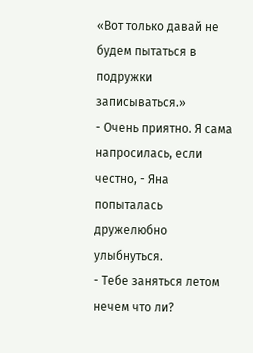«Вот только давай не будем пытаться в подружки записываться.»
- Очень приятно. Я сама напросилась, если честно, - Яна попыталась дружелюбно улыбнуться.
- Тебе заняться летом нечем что ли?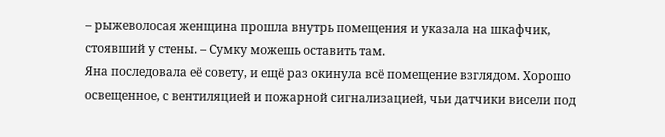– рыжеволосая женщина прошла внутрь помещения и указала на шкафчик, стоявший у стены. – Сумку можешь оставить там.
Яна последовала её совету, и ещё раз окинула всё помещение взглядом. Хорошо освещенное, с вентиляцией и пожарной сигнализацией, чьи датчики висели под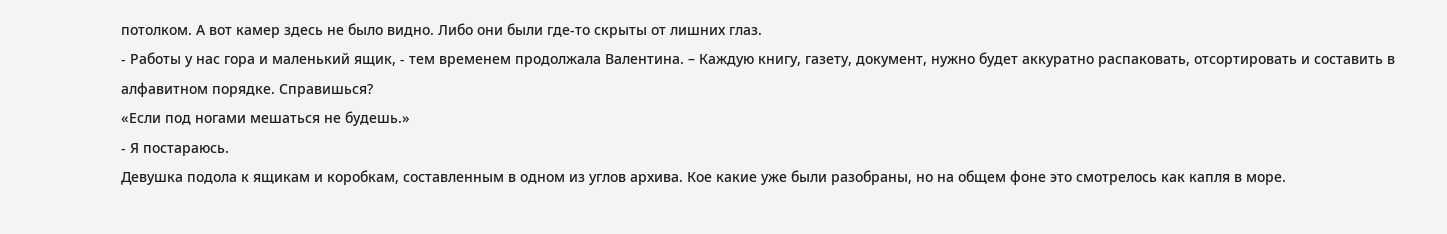потолком. А вот камер здесь не было видно. Либо они были где-то скрыты от лишних глаз.
- Работы у нас гора и маленький ящик, - тем временем продолжала Валентина. – Каждую книгу, газету, документ, нужно будет аккуратно распаковать, отсортировать и составить в алфавитном порядке. Справишься?
«Если под ногами мешаться не будешь.»
- Я постараюсь.
Девушка подола к ящикам и коробкам, составленным в одном из углов архива. Кое какие уже были разобраны, но на общем фоне это смотрелось как капля в море.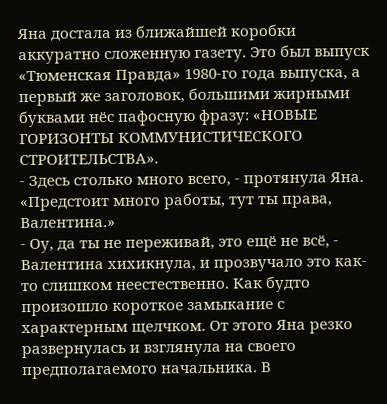Яна достала из ближайшей коробки аккуратно сложенную газету. Это был выпуск «Тюменская Правда» 1980-го года выпуска, а первый же заголовок, большими жирными буквами нёс пафосную фразу: «НОВЫЕ ГОРИЗОНТЫ КОММУНИСТИЧЕСКОГО СТРОИТЕЛЬСТВА».
- Здесь столько много всего, - протянула Яна.
«Предстоит много работы, тут ты права, Валентина.»
- Оу, да ты не переживай, это ещё не всё, - Валентина хихикнула, и прозвучало это как-то слишком неестественно. Как будто произошло короткое замыкание с характерным щелчком. От этого Яна резко развернулась и взглянула на своего предполагаемого начальника. В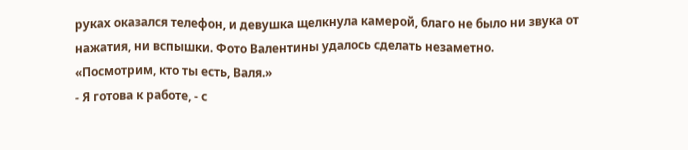руках оказался телефон, и девушка щелкнула камерой, благо не было ни звука от нажатия, ни вспышки. Фото Валентины удалось сделать незаметно.
«Посмотрим, кто ты есть, Валя.»
- Я готова к работе, - с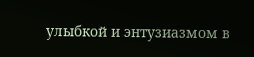улыбкой и энтузиазмом в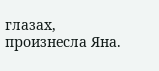глазах, произнесла Яна.